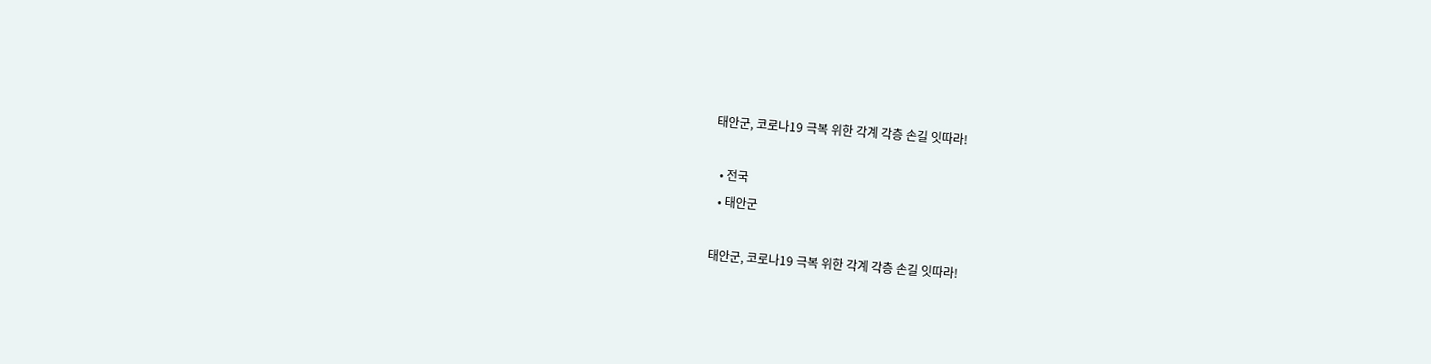태안군, 코로나19 극복 위한 각계 각층 손길 잇따라!

  • 전국
  • 태안군

태안군, 코로나19 극복 위한 각계 각층 손길 잇따라!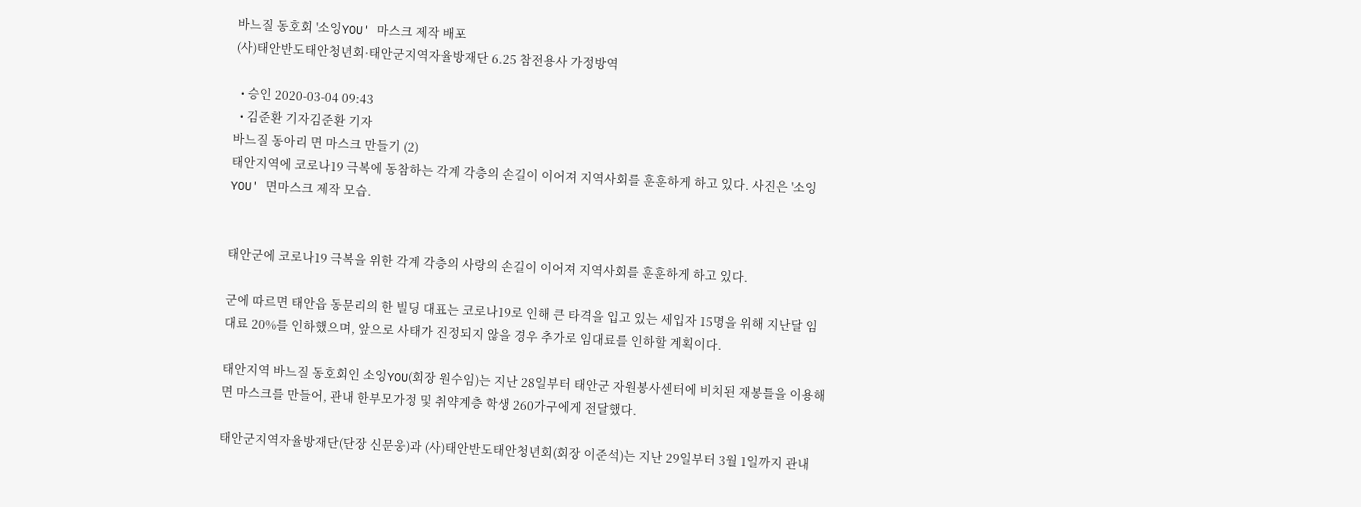바느질 동호회 '소잉YOU' 마스크 제작 배포
(사)태안반도태안청년회·태안군지역자율방재단 6.25 참전용사 가정방역

  • 승인 2020-03-04 09:43
  • 김준환 기자김준환 기자
바느질 동아리 면 마스크 만들기 (2)
태안지역에 코로나19 극복에 동참하는 각계 각층의 손길이 이어져 지역사회를 훈훈하게 하고 있다. 사진은 '소잉YOU' 면마스크 제작 모습.


태안군에 코로나19 극복을 위한 각계 각층의 사랑의 손길이 이어져 지역사회를 훈훈하게 하고 있다.

군에 따르면 태안읍 동문리의 한 빌딩 대표는 코로나19로 인해 큰 타격을 입고 있는 세입자 15명을 위해 지난달 임대료 20%를 인하했으며, 앞으로 사태가 진정되지 않을 경우 추가로 임대료를 인하할 계획이다.

태안지역 바느질 동호회인 소잉YOU(회장 원수임)는 지난 28일부터 태안군 자원봉사센터에 비치된 재봉틀을 이용해 면 마스크를 만들어, 관내 한부모가정 및 취약계층 학생 260가구에게 전달했다.

태안군지역자율방재단(단장 신문웅)과 (사)태안반도태안청년회(회장 이준석)는 지난 29일부터 3월 1일까지 관내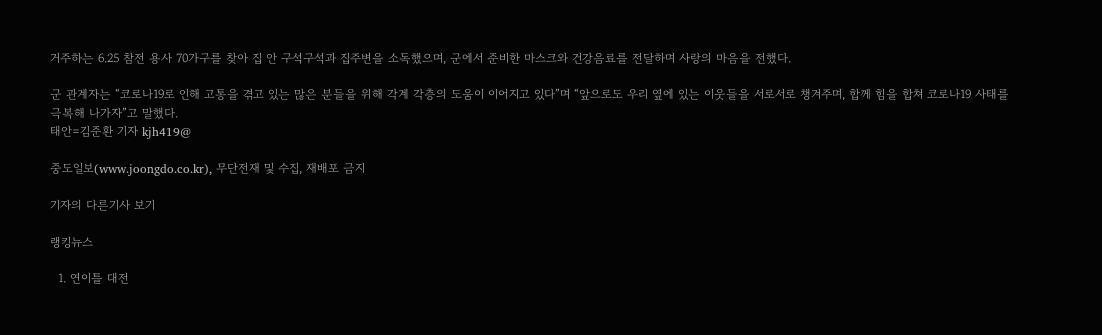거주하는 6.25 참전 용사 70가구를 찾아 집 안 구석구석과 집주변을 소독했으며, 군에서 준비한 마스크와 건강음료를 전달하며 사랑의 마음을 전했다.

군 관계자는 “코로나19로 인해 고통을 겪고 있는 많은 분들을 위해 각계 각층의 도움이 이어지고 있다”며 “앞으로도 우리 옆에 있는 이웃들을 서로서로 챙겨주며, 합께 힘을 합쳐 코로나19 사태를 극복해 나가자”고 말했다.
태안=김준환 기자 kjh419@

중도일보(www.joongdo.co.kr), 무단전재 및 수집, 재배포 금지

기자의 다른기사 보기

랭킹뉴스

  1. 연이틀 대전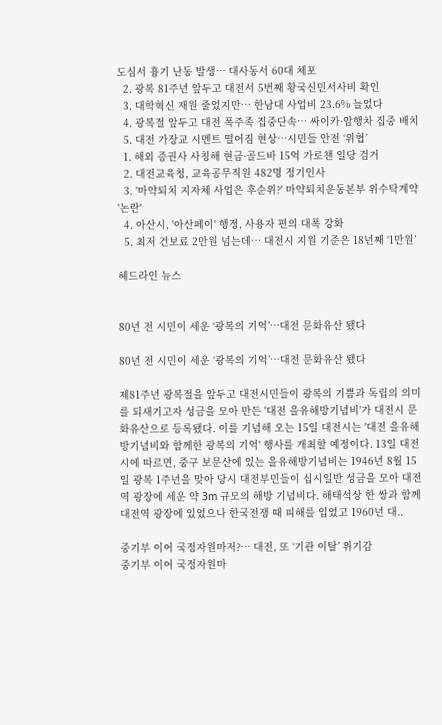도심서 흉기 난동 발생… 대사동서 60대 체포
  2. 광복 81주년 앞두고 대전서 5번째 황국신민서사비 확인
  3. 대학혁신 재원 줄었지만… 한남대 사업비 23.6% 늘었다
  4. 광복절 앞두고 대전 폭주족 집중단속… 싸이카·암행차 집중 배치
  5. 대전 가장교 시멘트 떨어짐 현상…시민들 안전 ‘위협’
  1. 해외 증권사 사칭해 현금·골드바 15억 가로챈 일당 검거
  2. 대전교육청, 교육공무직원 482명 정기인사
  3. '마약퇴치 지자체 사업은 후순위?' 마약퇴치운동본부 위수탁계약 '논란'
  4. 아산시, '아산페이' 행정, 사용자 편의 대폭 강화
  5. 최저 건보료 2만원 넘는데… 대전시 지원 기준은 18년째 ‘1만원’

헤드라인 뉴스


80년 전 시민이 세운 ‘광복의 기억’…대전 문화유산 됐다

80년 전 시민이 세운 ‘광복의 기억’…대전 문화유산 됐다

제81주년 광복절을 앞두고 대전시민들이 광복의 기쁨과 독립의 의미를 되새기고자 성금을 모아 만든 '대전 을유해방기념비'가 대전시 문화유산으로 등록됐다. 이를 기념해 오는 15일 대전시는 '대전 을유해방기념비와 함께한 광복의 기억' 행사를 개최할 예정이다. 13일 대전시에 따르면, 중구 보문산에 있는 을유해방기념비는 1946년 8월 15일 광복 1주년을 맞아 당시 대전부민들이 십시일반 성금을 모아 대전역 광장에 세운 약 3m 규모의 해방 기념비다. 해태석상 한 쌍과 함께 대전역 광장에 있었으나 한국전쟁 때 피해를 입었고 1960년 대..

중기부 이어 국정자원마저?… 대전, 또 ‘기관 이탈’ 위기감
중기부 이어 국정자원마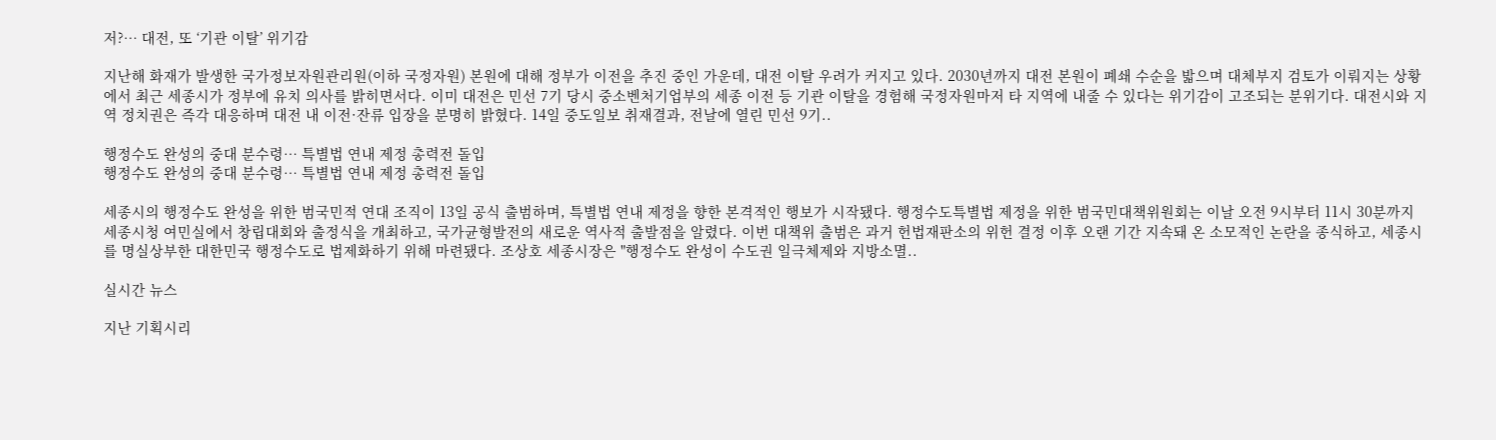저?… 대전, 또 ‘기관 이탈’ 위기감

지난해 화재가 발생한 국가정보자원관리원(이하 국정자원) 본원에 대해 정부가 이전을 추진 중인 가운데, 대전 이탈 우려가 커지고 있다. 2030년까지 대전 본원이 폐쇄 수순을 밟으며 대체부지 검토가 이뤄지는 상황에서 최근 세종시가 정부에 유치 의사를 밝히면서다. 이미 대전은 민선 7기 당시 중소벤처기업부의 세종 이전 등 기관 이탈을 경험해 국정자원마저 타 지역에 내줄 수 있다는 위기감이 고조되는 분위기다. 대전시와 지역 정치권은 즉각 대응하며 대전 내 이전·잔류 입장을 분명히 밝혔다. 14일 중도일보 취재결과, 전날에 열린 민선 9기..

행정수도 완성의 중대 분수령… 특별법 연내 제정 총력전 돌입
행정수도 완성의 중대 분수령… 특별법 연내 제정 총력전 돌입

세종시의 행정수도 완성을 위한 범국민적 연대 조직이 13일 공식 출범하며, 특별법 연내 제정을 향한 본격적인 행보가 시작됐다. 행정수도특별법 제정을 위한 범국민대책위원회는 이날 오전 9시부터 11시 30분까지 세종시청 여민실에서 창립대회와 출정식을 개최하고, 국가균형발전의 새로운 역사적 출발점을 알렸다. 이번 대책위 출범은 과거 헌법재판소의 위헌 결정 이후 오랜 기간 지속돼 온 소모적인 논란을 종식하고, 세종시를 명실상부한 대한민국 행정수도로 법제화하기 위해 마련됐다. 조상호 세종시장은 "행정수도 완성이 수도권 일극체제와 지방소멸..

실시간 뉴스

지난 기획시리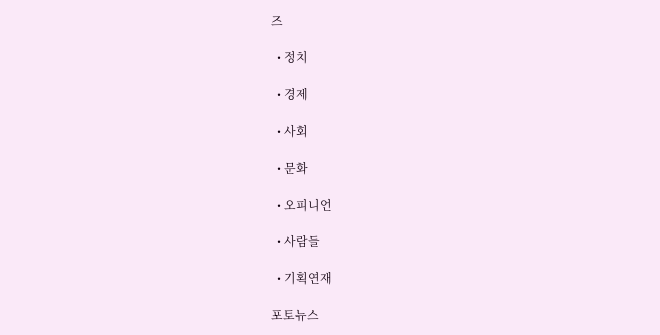즈

  • 정치

  • 경제

  • 사회

  • 문화

  • 오피니언

  • 사람들

  • 기획연재

포토뉴스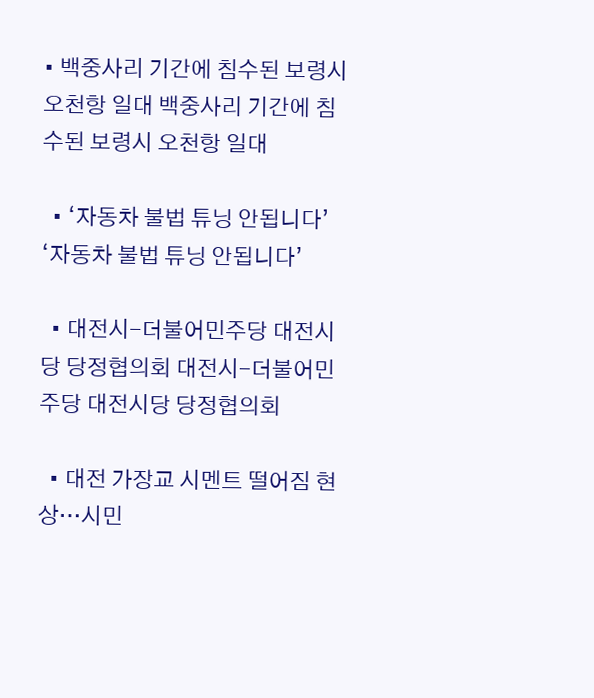• 백중사리 기간에 침수된 보령시 오천항 일대 백중사리 기간에 침수된 보령시 오천항 일대

  • ‘자동차 불법 튜닝 안됩니다’ ‘자동차 불법 튜닝 안됩니다’

  • 대전시-더불어민주당 대전시당 당정협의회 대전시-더불어민주당 대전시당 당정협의회

  • 대전 가장교 시멘트 떨어짐 현상…시민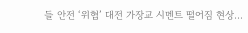들 안전 ‘위협’ 대전 가장교 시멘트 떨어짐 현상…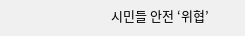시민들 안전 ‘위협’